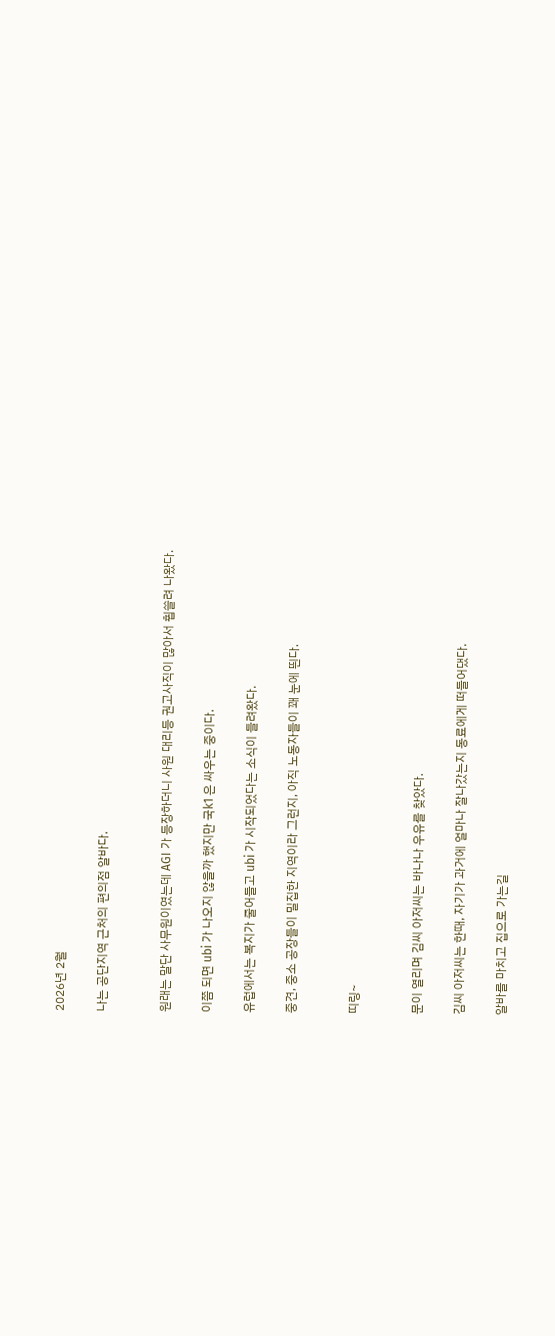2026년 2월

나는 공단지역 근처의 편의점 알바다.


원래는 말단 사무원이였는데 AGI 가 등장하더니 사원 대리등 권고사직이 많아서 휩쓸려 나왔다.

이쯤 되면 ubi 가 나오지 않을까 했지만 국k1 은 싸우는 중이다.

유럽에서는 복지가 줄어들고 ubi 가 시작되었다는 소식이 들려왔다.

중견, 중소 공장들이 밀집한 지역이라 그런지, 아직 노동자들이 꽤 눈에 띈다.


띠링~


문이 열리며 김씨 아저씨는 바나나 우유를 찾았다.

김씨 아저씨는 한때, 자기가 과거에 얼마나 잘나갔는지 동료에게 떠들어댔다.

알바를 마치고 집으로 가는길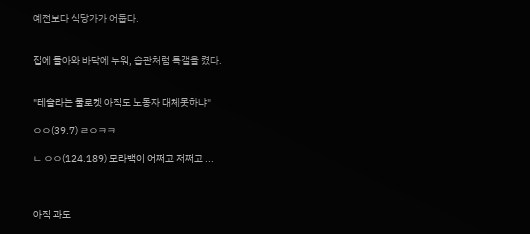예전보다 식당가가 어둡다.


집에 돌아와 바닥에 누워, 습관처럼 특갤을 켰다.


"테슬라는 물로켓 아직도 노동자 대체못하냐"

ㅇㅇ(39.7) ㄹㅇㅋㅋ

ㄴ ㅇㅇ(124.189) 모라백이 어쩌고 저쩌고 ...



아직 과도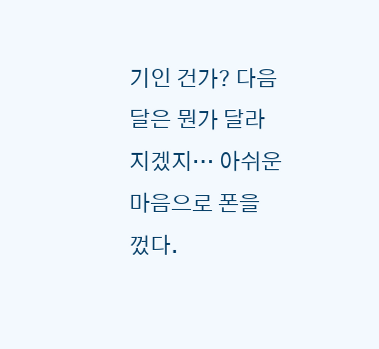기인 건가? 다음 달은 뭔가 달라지겠지… 아쉬운 마음으로 폰을 껐다.